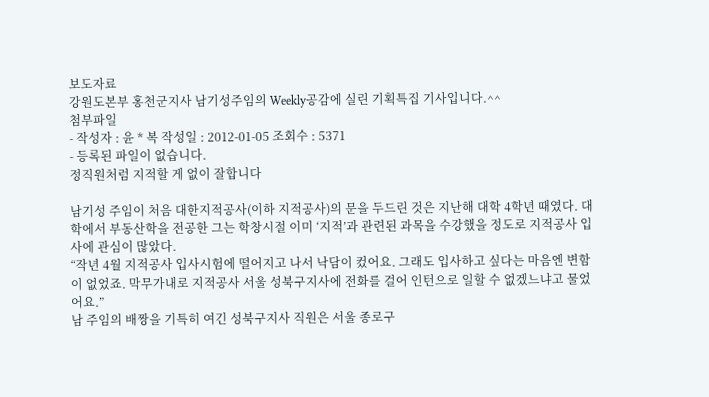보도자료
강원도본부 홍천군지사 남기성주임의 Weekly공감에 실린 기획특집 기사입니다.^^
첨부파일
- 작성자 : 윤 * 복 작성일 : 2012-01-05 조회수 : 5371
- 등록된 파일이 없습니다.
정직원처럼 지적할 게 없이 잘합니다

남기성 주임이 처음 대한지적공사(이하 지적공사)의 문을 두드린 것은 지난해 대학 4학년 때였다. 대학에서 부동산학을 전공한 그는 학창시절 이미 ‘지적’과 관련된 과목을 수강했을 정도로 지적공사 입사에 관심이 많았다.
“작년 4월 지적공사 입사시험에 떨어지고 나서 낙담이 컸어요. 그래도 입사하고 싶다는 마음엔 변함이 없었죠. 막무가내로 지적공사 서울 성북구지사에 전화를 걸어 인턴으로 일할 수 없겠느냐고 물었어요.”
남 주임의 배짱을 기특히 여긴 성북구지사 직원은 서울 종로구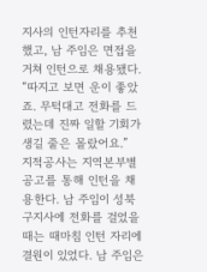지사의 인턴자리를 추천했고, 남 주임은 면접을 거쳐 인턴으로 채용됐다. “따지고 보면 운이 좋았죠. 무턱대고 전화를 드렸는데 진짜 일할 기회가 생길 줄은 몰랐어요.”
지적공사는 지역본부별 공고를 통해 인턴을 채용한다. 남 주임이 성북구지사에 전화를 걸었을 때는 때마침 인턴 자리에 결원이 있었다. 남 주임은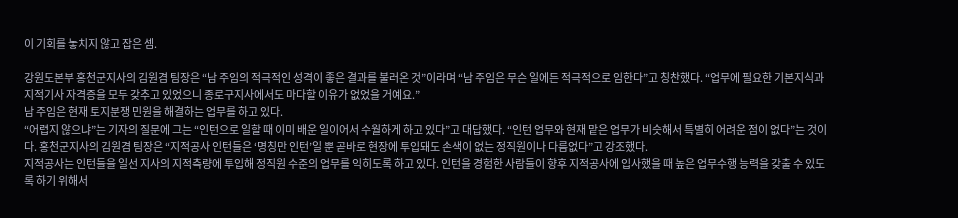이 기회를 놓치지 않고 잡은 셈.

강원도본부 홍천군지사의 김원겸 팀장은 “남 주임의 적극적인 성격이 좋은 결과를 불러온 것”이라며 “남 주임은 무슨 일에든 적극적으로 임한다”고 칭찬했다. “업무에 필요한 기본지식과 지적기사 자격증을 모두 갖추고 있었으니 종로구지사에서도 마다할 이유가 없었을 거예요.”
남 주임은 현재 토지분쟁 민원을 해결하는 업무를 하고 있다.
“어렵지 않으냐”는 기자의 질문에 그는 “인턴으로 일할 때 이미 배운 일이어서 수월하게 하고 있다”고 대답했다. “인턴 업무와 현재 맡은 업무가 비슷해서 특별히 어려운 점이 없다”는 것이다. 홍천군지사의 김원겸 팀장은 “지적공사 인턴들은 ‘명칭만 인턴’일 뿐 곧바로 현장에 투입돼도 손색이 없는 정직원이나 다름없다”고 강조했다.
지적공사는 인턴들을 일선 지사의 지적측량에 투입해 정직원 수준의 업무를 익히도록 하고 있다. 인턴을 경험한 사람들이 향후 지적공사에 입사했을 때 높은 업무수행 능력을 갖출 수 있도록 하기 위해서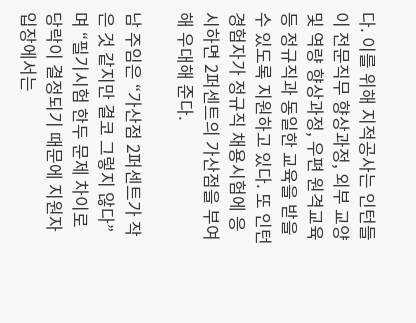다. 이를 위해 지적공사는 인턴들이 전문직무 향상과정, 외부 교양 및 역량 향상과정, 우편 원격교육 등 정규직과 동일한 교육을 받을 수 있도록 지원하고 있다. 또 인턴 경험자가 정규직 채용시험에 응시하면 2퍼센트의 가산점을 부여해 우대해 준다.

남 주임은 “가산점 2퍼센트가 작은 것 같지만 결코 그렇지 않다”며 “필기시험 한두 문제 차이로 당락이 결정되기 때문에 지원자 입장에서는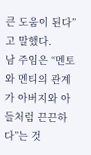큰 도움이 된다”고 말했다.
남 주임은 “멘토와 멘티의 관계가 아버지와 아들처럼 끈끈하다”는 것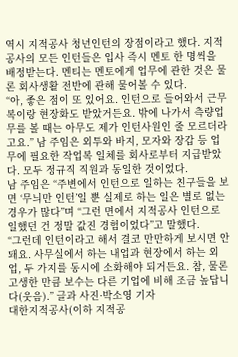역시 지적공사 청년인턴의 장점이라고 했다. 지적공사의 모든 인턴들은 입사 즉시 멘토 한 명씩을 배정받는다. 멘티는 멘토에게 업무에 관한 것은 물론 회사생활 전반에 관해 물어볼 수 있다.
“아, 좋은 점이 또 있어요. 인턴으로 들어와서 근무복이랑 현장화도 받았거든요. 밖에 나가서 측량업무를 볼 때는 아무도 제가 인턴사원인 줄 모르더라고요.” 남 주임은 외투와 바지, 모자와 장갑 등 업무에 필요한 작업복 일체를 회사로부터 지급받았다. 모두 정규직 직원과 동일한 것이었다.
남 주임은 “주변에서 인턴으로 일하는 친구들을 보면 ‘무늬만 인턴’일 뿐 실제로 하는 일은 별로 없는 경우가 많다”며 “그런 면에서 지적공사 인턴으로 일했던 건 정말 값진 경험이었다”고 말했다.
“그런데 인턴이라고 해서 결코 만만하게 보시면 안 돼요. 사무실에서 하는 내업과 현장에서 하는 외업, 두 가지를 동시에 소화해야 되거든요. 참, 물론 고생한 만큼 보수는 다른 기업에 비해 조금 높답니다(웃음).” 글과 사진·박소영 기자
대한지적공사(이하 지적공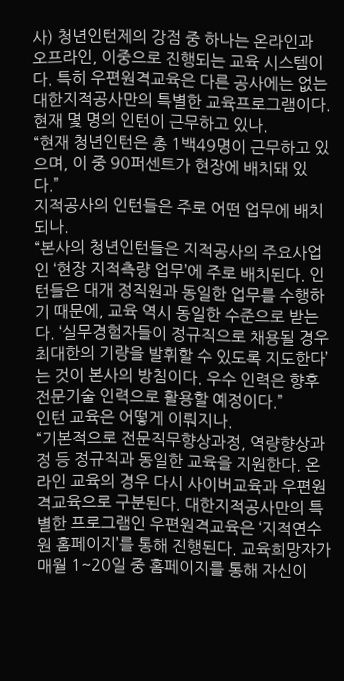사) 청년인턴제의 강점 중 하나는 온라인과 오프라인, 이중으로 진행되는 교육 시스템이다. 특히 우편원격교육은 다른 공사에는 없는 대한지적공사만의 특별한 교육프로그램이다.
현재 몇 명의 인턴이 근무하고 있나.
“현재 청년인턴은 총 1백49명이 근무하고 있으며, 이 중 90퍼센트가 현장에 배치돼 있다.”
지적공사의 인턴들은 주로 어떤 업무에 배치되나.
“본사의 청년인턴들은 지적공사의 주요사업인 ‘현장 지적측량 업무’에 주로 배치된다. 인턴들은 대개 정직원과 동일한 업무를 수행하기 때문에, 교육 역시 동일한 수준으로 받는다. ‘실무경험자들이 정규직으로 채용될 경우 최대한의 기량을 발휘할 수 있도록 지도한다’는 것이 본사의 방침이다. 우수 인력은 향후 전문기술 인력으로 활용할 예정이다.”
인턴 교육은 어떻게 이뤄지나.
“기본적으로 전문직무향상과정, 역량향상과정 등 정규직과 동일한 교육을 지원한다. 온라인 교육의 경우 다시 사이버교육과 우편원격교육으로 구분된다. 대한지적공사만의 특별한 프로그램인 우편원격교육은 ‘지적연수원 홈페이지’를 통해 진행된다. 교육희망자가 매월 1~20일 중 홈페이지를 통해 자신이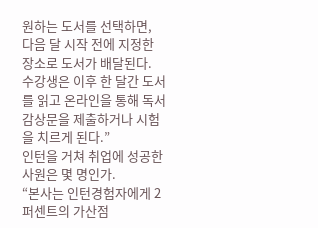원하는 도서를 선택하면, 다음 달 시작 전에 지정한 장소로 도서가 배달된다. 수강생은 이후 한 달간 도서를 읽고 온라인을 통해 독서감상문을 제출하거나 시험을 치르게 된다.”
인턴을 거쳐 취업에 성공한 사원은 몇 명인가.
“본사는 인턴경험자에게 2퍼센트의 가산점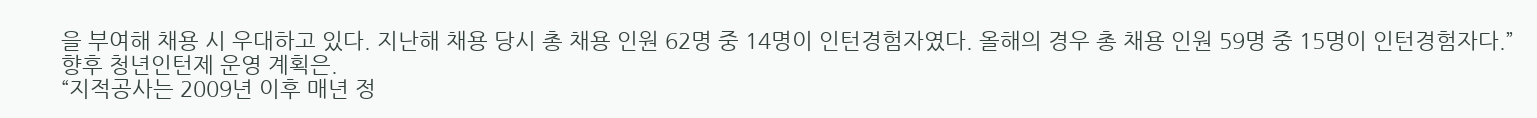을 부여해 채용 시 우대하고 있다. 지난해 채용 당시 총 채용 인원 62명 중 14명이 인턴경험자였다. 올해의 경우 총 채용 인원 59명 중 15명이 인턴경험자다.”
향후 청년인턴제 운영 계획은.
“지적공사는 2009년 이후 매년 정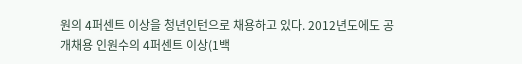원의 4퍼센트 이상을 청년인턴으로 채용하고 있다. 2012년도에도 공개채용 인원수의 4퍼센트 이상(1백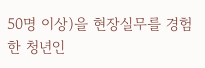50명 이상)을 현장실무를 경험한 청년인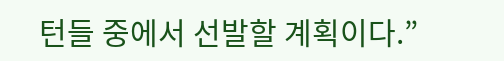턴들 중에서 선발할 계획이다.”